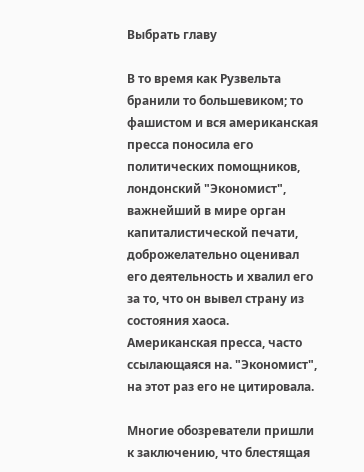Выбрать главу

В то время как Рузвельта бранили то большевиком; то фашистом и вся американская пресса поносила его политических помощников, лондонский "Экономист", важнейший в мире орган капиталистической печати, доброжелательно оценивал его деятельность и хвалил его за то, что он вывел страну из состояния хаоса. Американская пресса, часто ссылающаяся на. "Экономист", на этот раз его не цитировала.

Многие обозреватели пришли к заключению, что блестящая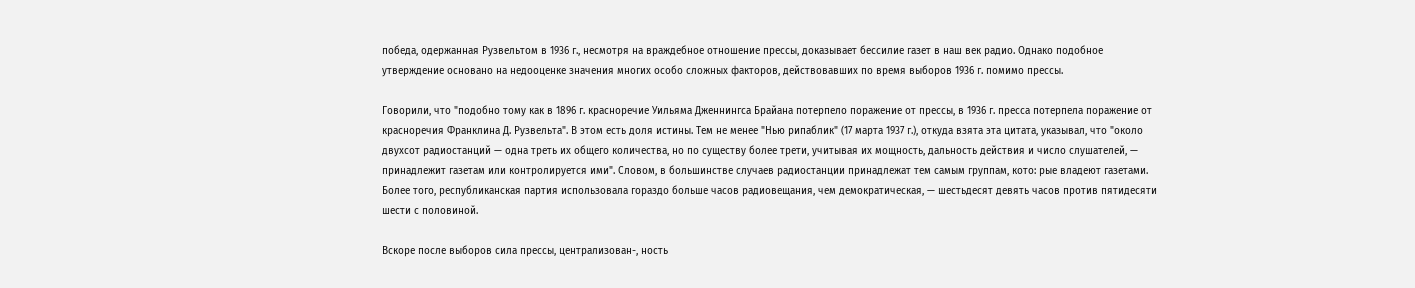победа, одержанная Рузвельтом в 1936 г., несмотря на враждебное отношение прессы, доказывает бессилие газет в наш век радио. Однако подобное утверждение основано на недооценке значения многих особо сложных факторов, действовавших по время выборов 1936 г. помимо прессы.

Говорили, что "подобно тому как в 1896 г. красноречие Уильяма Дженнингса Брайана потерпело поражение от прессы, в 1936 г. пресса потерпела поражение от красноречия Франклина Д. Рузвельта". В этом есть доля истины. Тем не менее "Нью рипаблик" (17 марта 1937 г.), откуда взята эта цитата, указывал, что "около двухсот радиостанций — одна треть их общего количества, но по существу более трети, учитывая их мощность, дальность действия и число слушателей, — принадлежит газетам или контролируется ими". Словом, в большинстве случаев радиостанции принадлежат тем самым группам, кото: рые владеют газетами. Более того, республиканская партия использовала гораздо больше часов радиовещания, чем демократическая, — шестьдесят девять часов против пятидесяти шести с половиной.

Вскоре после выборов сила прессы, централизован-, ность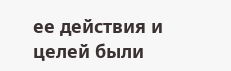ее действия и целей были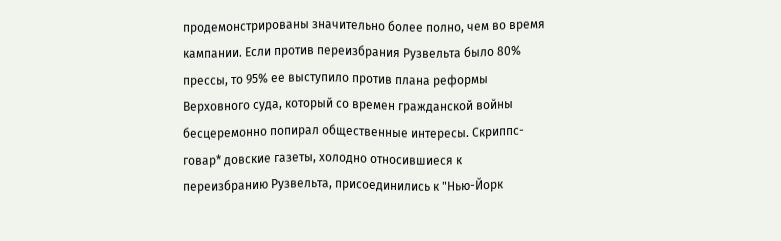продемонстрированы значительно более полно, чем во время кампании. Если против переизбрания Рузвельта было 80% прессы, то 95% ее выступило против плана реформы Верховного суда, который со времен гражданской войны бесцеремонно попирал общественные интересы. Скриппс-говар* довские газеты, холодно относившиеся к переизбранию Рузвельта, присоединились к "Нью-Йорк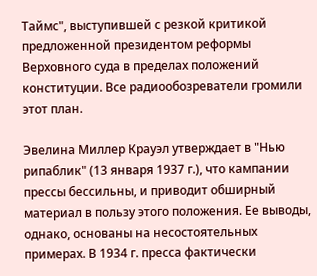Таймс", выступившей с резкой критикой предложенной президентом реформы Верховного суда в пределах положений конституции. Все радиообозреватели громили этот план.

Эвелина Миллер Крауэл утверждает в "Нью рипаблик" (13 января 1937 г.), что кампании прессы бессильны, и приводит обширный материал в пользу этого положения. Ее выводы, однако, основаны на несостоятельных примерах. В 1934 г. пресса фактически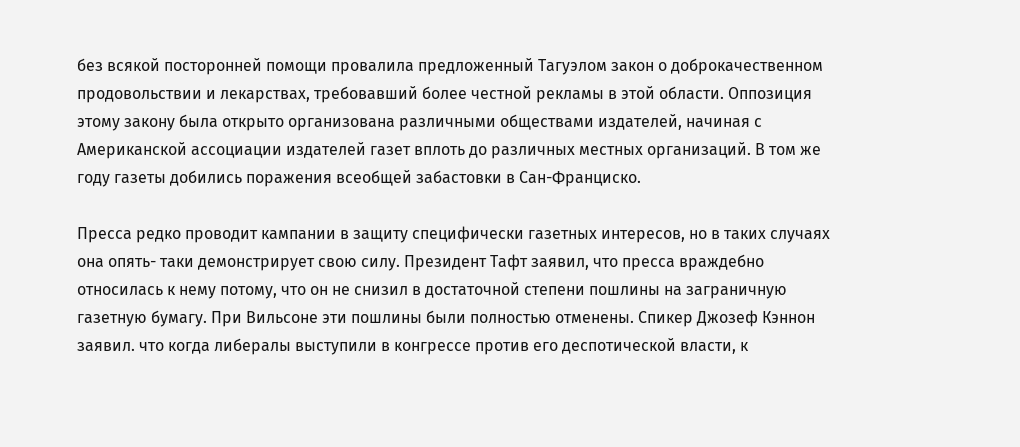без всякой посторонней помощи провалила предложенный Тагуэлом закон о доброкачественном продовольствии и лекарствах, требовавший более честной рекламы в этой области. Оппозиция этому закону была открыто организована различными обществами издателей, начиная с Американской ассоциации издателей газет вплоть до различных местных организаций. В том же году газеты добились поражения всеобщей забастовки в Сан-Франциско.

Пресса редко проводит кампании в защиту специфически газетных интересов, но в таких случаях она опять- таки демонстрирует свою силу. Президент Тафт заявил, что пресса враждебно относилась к нему потому, что он не снизил в достаточной степени пошлины на заграничную газетную бумагу. При Вильсоне эти пошлины были полностью отменены. Спикер Джозеф Кэннон заявил. что когда либералы выступили в конгрессе против его деспотической власти, к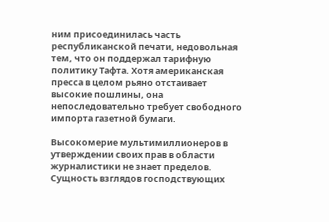ним присоединилась часть республиканской печати, недовольная тем, что он поддержал тарифную политику Тафта. Хотя американская пресса в целом рьяно отстаивает высокие пошлины, она непоследовательно требует свободного импорта газетной бумаги.

Высокомерие мультимиллионеров в утверждении своих прав в области журналистики не знает пределов. Сущность взглядов господствующих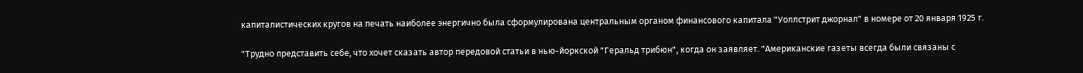капиталистических кругов на печать наиболее энергично была сформулирована центральным органом финансового капитала "Уоллстрит джорнал" в номере от 20 января 1925 г.

"Трудно представить себе, что хочет сказать автор передовой статьи в нью-йоркской "Геральд трибюн", когда он заявляет. "Американские газеты всегда были связаны с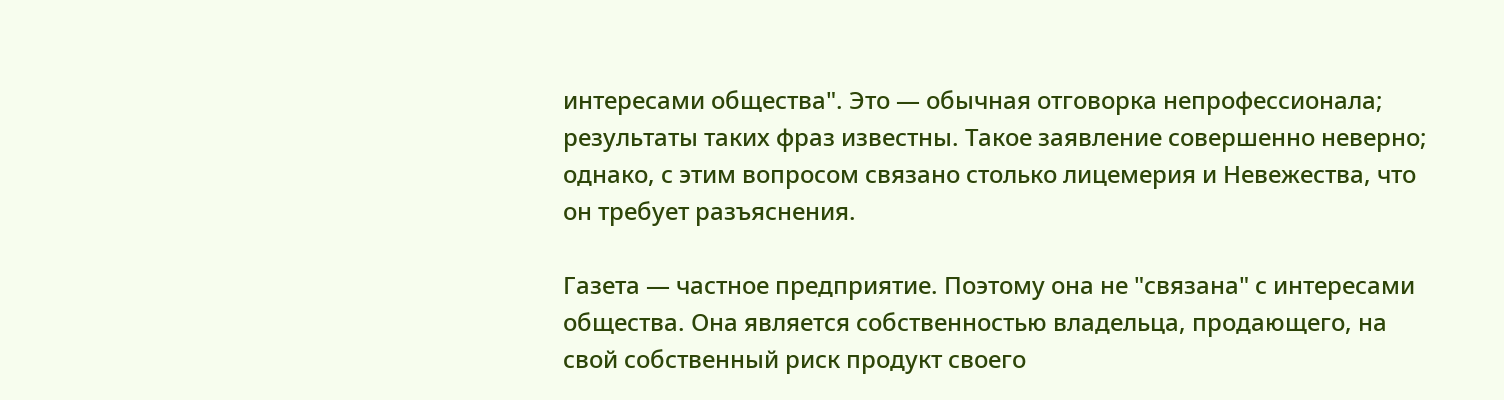интересами общества". Это — обычная отговорка непрофессионала; результаты таких фраз известны. Такое заявление совершенно неверно; однако, с этим вопросом связано столько лицемерия и Невежества, что он требует разъяснения.

Газета — частное предприятие. Поэтому она не "связана" с интересами общества. Она является собственностью владельца, продающего, на свой собственный риск продукт своего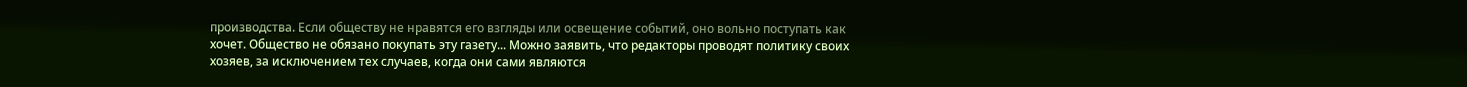производства. Если обществу не нравятся его взгляды или освещение событий, оно вольно поступать как хочет. Общество не обязано покупать эту газету... Можно заявить, что редакторы проводят политику своих хозяев, за исключением тех случаев, когда они сами являются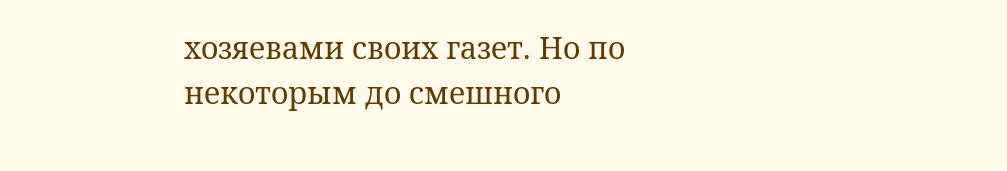хозяевами своих газет. Но по некоторым до смешного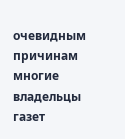очевидным причинам многие владельцы газет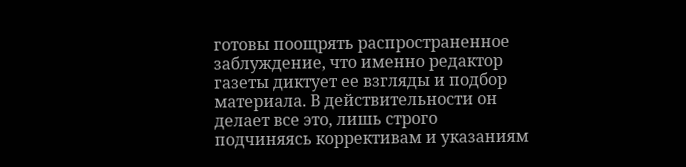готовы поощрять распространенное заблуждение, что именно редактор газеты диктует ее взгляды и подбор материала. В действительности он делает все это, лишь строго подчиняясь коррективам и указаниям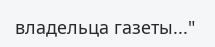владельца газеты..."